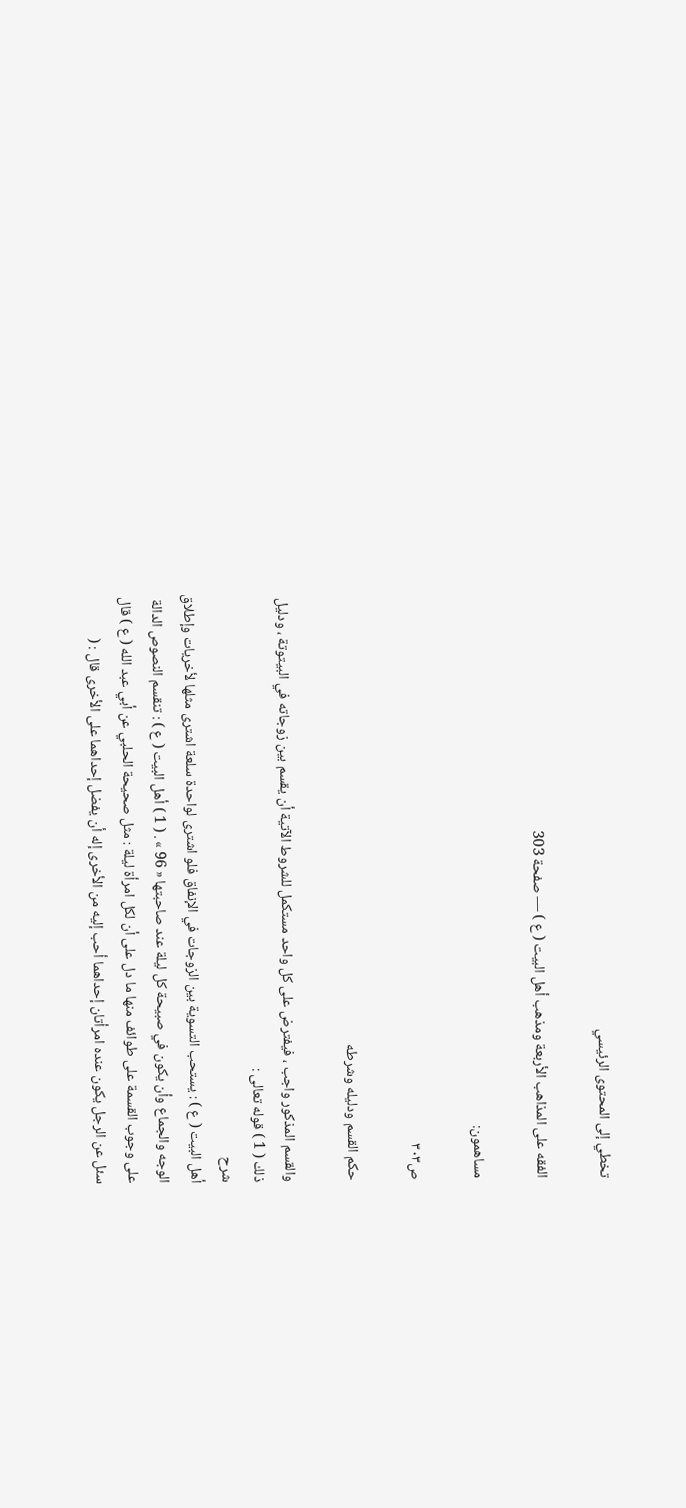تخطي إلى المحتوى الرئيسي

الفقه على المذاهب الأربعة ومذهب أهل البيت ( ع ) — صفحة 303

مساهمون:

ص٣٠٣

حكم القسم ودليله وشرطه

والقسم المذكور واجب ، فيفترض على كل واحد مستكمل للشروط الآتية أن يقسم بين زوجاته في البيتوتة ، ودليل ذلك ( 1 ) قوله تعالى :
شرح
أهل البيت ( ع ) : يستحب التسوية بين الزوجات في الإنفاق فلو اشترى لواحدة سلعة اشترى مثلها لأخريات وإطلاق الوجه والجماع وأن يكون في صبيحة كل ليلة عند صاحبتها « 96 » . ( 1 ) أهل البيت ( ع ) : تنقسم النصوص الدالة على وجوب القسمة على طوائف منها ما دل على أن لكل امرأة ليلة : مثل صحيحة الحلبي عن أبي عبد الله ( ع ) قال سئل عن الرجل يكون عنده امرأتان إحداهما أحب إليه من الأخرى إله أن يفضل إحداهما على الأخرى قال : (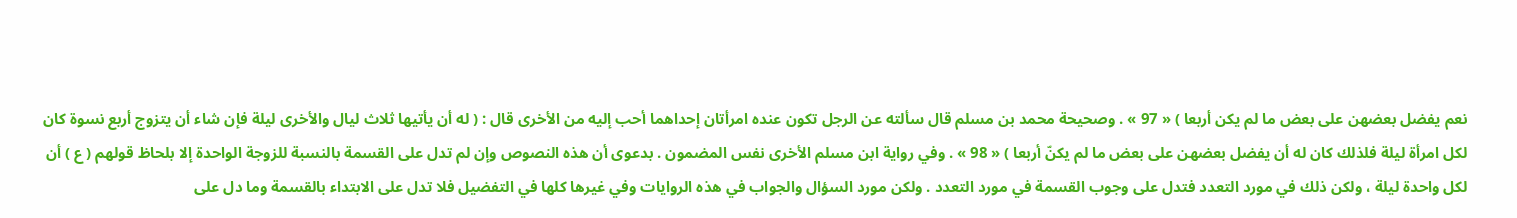نعم يفضل بعضهن على بعض ما لم يكن أربعا ) « 97 » . وصحيحة محمد بن مسلم قال سألته عن الرجل تكون عنده امرأتان إحداهما أحب إليه من الأخرى قال : ( له أن يأتيها ثلاث ليال والأخرى ليلة فإن شاء أن يتزوج أربع نسوة كان لكل امرأة ليلة فلذلك كان له أن يفضل بعضهن على بعض ما لم يكنّ أربعا ) « 98 » . وفي رواية ابن مسلم الأخرى نفس المضمون . بدعوى أن هذه النصوص وإن لم تدل على القسمة بالنسبة للزوجة الواحدة إلا بلحاظ قولهم ( ع ) أن لكل واحدة ليلة ، ولكن ذلك في مورد التعدد فتدل على وجوب القسمة في مورد التعدد . ولكن مورد السؤال والجواب في هذه الروايات وفي غيرها كلها في التفضيل فلا تدل على الابتداء بالقسمة وما دل على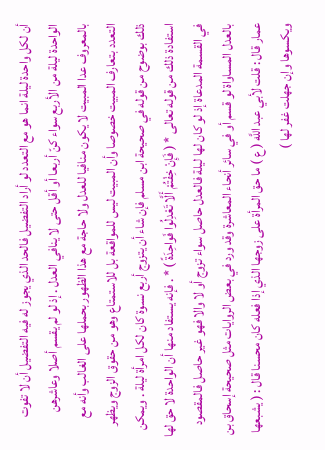أن لكل واحدة ليلة انما هو مع التعدد لو أراد التفضيل فالحد الذي يجوز له فيه التفضيل أن لا تفوت الواحدة ليلة من الأربع سواء كنّ أربعا أو أقل حتى لا ينافي العدل . إذ لو لم يقسم أصلا وعاشرهن بالمعروف عدا المبيت لا يكون منافيا للعدل ولا حاجة مع هذا الظهور بحملها على الغالب وأنه مع التعدد بتعارف المبيت خصوصا وأن المبيت ليس للمواقعة بل للاستمتاع وهو من حقوق الزوج ويظهر ذلك بوضوح من قوله في صحيحة ابن مسلم فإن شاء أن يتزوج أربع نسوة كان لكل امرأة ليلة . ويمكن استفادة ذلك من قوله تعالى * ( فَإِنْ خِفْتُمْ أَلَّا تَعْدِلُوا فَواحِدَةً ) * . فإنه يستفاد منها أن الواحدة لا حق لها في القسمة المدعاة إذ لو كان لها ليلة فالعدل حاصل سواء تزوج أو لا والا فهو غير حاصل فالمقصود بالعدل المساواة لو قسم أو في سائر أنحاء المعاشرة وقد ورد في بعض الروايات مثل صحيحة إسحاق بن عمار قال : قلت لأبي عبد اللَّه ( ع ) ما حق المرأة على زوجها الذي إذا فعله كان محسنا قال : ( يشبعها ويكسوها وإن جهلت غفر لها )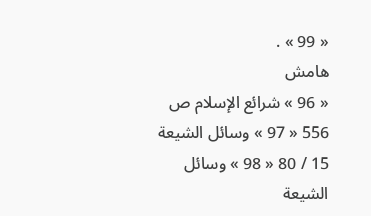« 99 » .
هامش
« 96 » شرائع الإسلام ص 556 « 97 » وسائل الشيعة 15 / 80 « 98 » وسائل الشيعة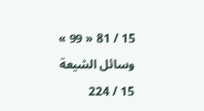15 / 81 « 99 » وسائل الشيعة 15 / 224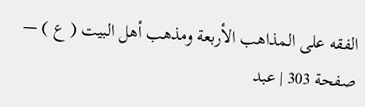الفقه على المذاهب الأربعة ومذهب أهل البيت ( ع ) — صفحة 303 | عبد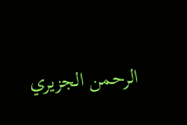الرحمن الجزيري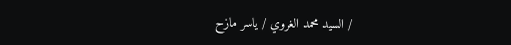/ السيد محمد الغروي / ياسر مازح